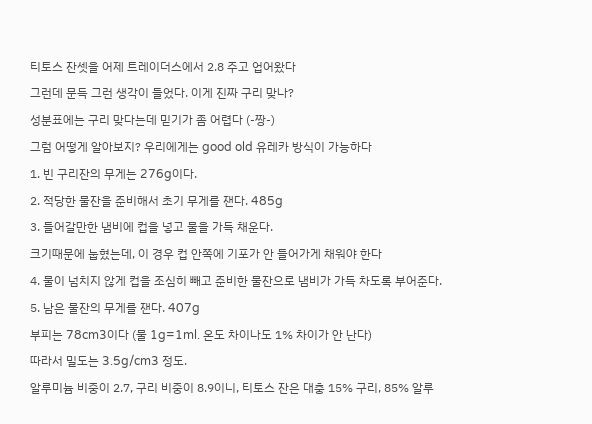티토스 잔셋을 어제 트레이더스에서 2.8 주고 업어왔다
그런데 문득 그런 생각이 들었다. 이게 진짜 구리 맞나?
성분표에는 구리 맞다는데 믿기가 좀 어렵다 (-짱-)
그럼 어떻게 알아보지? 우리에게는 good old 유레카 방식이 가능하다
1. 빈 구리잔의 무게는 276g이다.
2. 적당한 물잔을 준비해서 초기 무게를 잰다. 485g
3. 들어갈만한 냄비에 컵을 넣고 물을 가득 채운다.
크기때문에 눕혔는데, 이 경우 컵 안쪽에 기포가 안 들어가게 채워야 한다
4. 물이 넘치지 않게 컵을 조심히 빼고 준비한 물잔으로 냄비가 가득 차도록 부어준다.
5. 남은 물잔의 무게를 잰다. 407g
부피는 78cm3이다 (물 1g=1ml. 온도 차이나도 1% 차이가 안 난다)
따라서 밀도는 3.5g/cm3 정도.
알루미늄 비중이 2.7, 구리 비중이 8.9이니, 티토스 잔은 대충 15% 구리, 85% 알루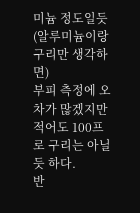미늄 정도일듯 (알루미늄이랑 구리만 생각하면)
부피 측정에 오차가 많겠지만 적어도 100프로 구리는 아닐듯 하다.
반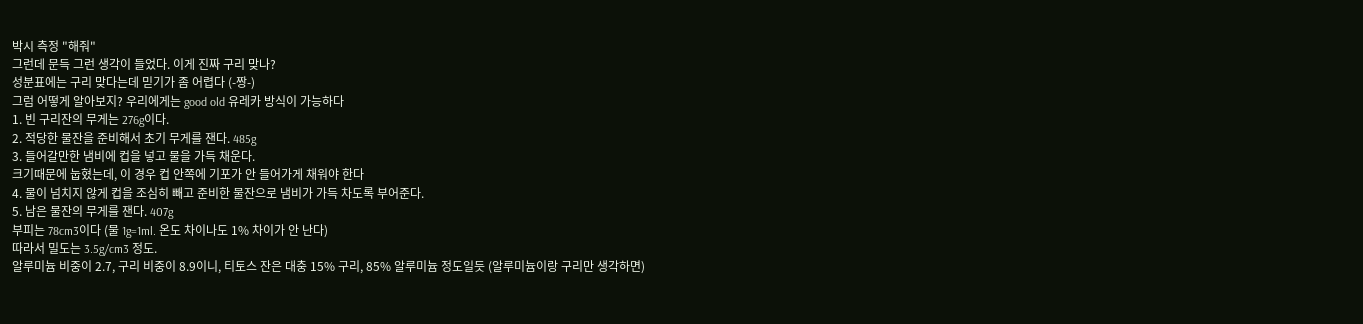박시 측정 "해줘"
그런데 문득 그런 생각이 들었다. 이게 진짜 구리 맞나?
성분표에는 구리 맞다는데 믿기가 좀 어렵다 (-짱-)
그럼 어떻게 알아보지? 우리에게는 good old 유레카 방식이 가능하다
1. 빈 구리잔의 무게는 276g이다.
2. 적당한 물잔을 준비해서 초기 무게를 잰다. 485g
3. 들어갈만한 냄비에 컵을 넣고 물을 가득 채운다.
크기때문에 눕혔는데, 이 경우 컵 안쪽에 기포가 안 들어가게 채워야 한다
4. 물이 넘치지 않게 컵을 조심히 빼고 준비한 물잔으로 냄비가 가득 차도록 부어준다.
5. 남은 물잔의 무게를 잰다. 407g
부피는 78cm3이다 (물 1g=1ml. 온도 차이나도 1% 차이가 안 난다)
따라서 밀도는 3.5g/cm3 정도.
알루미늄 비중이 2.7, 구리 비중이 8.9이니, 티토스 잔은 대충 15% 구리, 85% 알루미늄 정도일듯 (알루미늄이랑 구리만 생각하면)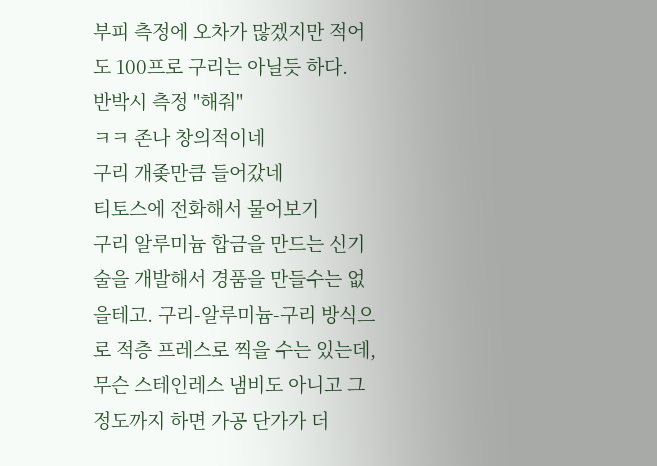부피 측정에 오차가 많겠지만 적어도 100프로 구리는 아닐듯 하다.
반박시 측정 "해줘"
ㅋㅋ 존나 창의적이네
구리 개좆만큼 들어갔네
티토스에 전화해서 물어보기
구리 알루미늄 합금을 만드는 신기술을 개발해서 경품을 만들수는 없을테고. 구리-알루미늄-구리 방식으로 적층 프레스로 찍을 수는 있는데, 무슨 스테인레스 냄비도 아니고 그정도까지 하면 가공 단가가 더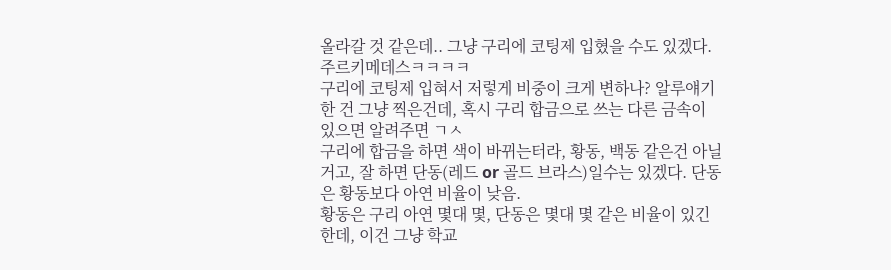올라갈 것 같은데.. 그냥 구리에 코팅제 입혔을 수도 있겠다.
주르키메데스ㅋㅋㅋㅋ
구리에 코팅제 입혀서 저렇게 비중이 크게 변하나? 알루얘기한 건 그냥 찍은건데, 혹시 구리 합금으로 쓰는 다른 금속이 있으면 알려주면 ㄱㅅ
구리에 합금을 하면 색이 바뀌는터라, 황동, 백동 같은건 아닐거고, 잘 하면 단동(레드 or 골드 브라스)일수는 있겠다. 단동은 황동보다 아연 비율이 낮음.
황동은 구리 아연 몇대 몇, 단동은 몇대 몇 같은 비율이 있긴 한데, 이건 그냥 학교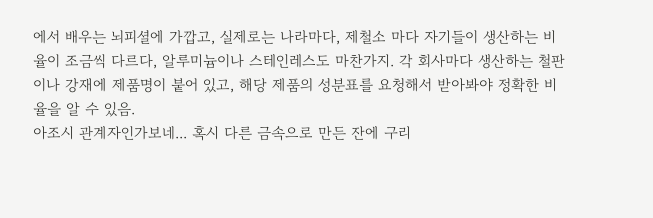에서 배우는 뇌피셜에 가깝고, 실제로는 나라마다, 제철소 마다 자기들이 생산하는 비율이 조금씩 다르다, 알루미늄이나 스테인레스도 마찬가지. 각 회사마다 생산하는 철판이나 강재에 제품명이 붙어 있고, 해당 제품의 성분표를 요청해서 받아봐야 정확한 비율을 알 수 있음.
아조시 관계자인가보네... 혹시 다른 금속으로 만든 잔에 구리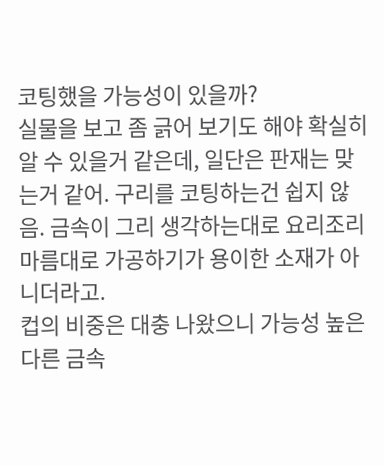코팅했을 가능성이 있을까?
실물을 보고 좀 긁어 보기도 해야 확실히 알 수 있을거 같은데, 일단은 판재는 맞는거 같어. 구리를 코팅하는건 쉽지 않음. 금속이 그리 생각하는대로 요리조리 마름대로 가공하기가 용이한 소재가 아니더라고.
컵의 비중은 대충 나왔으니 가능성 높은 다른 금속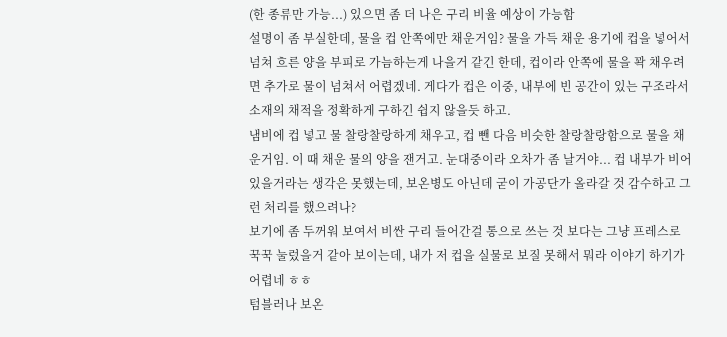(한 종류만 가능...) 있으면 좀 더 나은 구리 비율 예상이 가능함
설명이 좀 부실한데, 물을 컵 안쪽에만 채운거임? 물을 가득 채운 용기에 컵을 넣어서 넘쳐 흐른 양을 부피로 가늠하는게 나을거 같긴 한데, 컵이라 안쪽에 물을 꽉 채우려면 추가로 물이 넘쳐서 어렵겠네. 게다가 컵은 이중, 내부에 빈 공간이 있는 구조라서 소재의 채적을 정확하게 구하긴 쉽지 않을듯 하고.
냄비에 컵 넣고 물 찰랑찰랑하게 채우고, 컵 뺀 다음 비슷한 찰랑찰랑함으로 물을 채운거임. 이 때 채운 물의 양을 잰거고. 눈대중이라 오차가 좀 날거야... 컵 내부가 비어있을거라는 생각은 못했는데, 보온병도 아닌데 굳이 가공단가 올라갈 것 감수하고 그런 처리를 했으려나?
보기에 좀 두꺼워 보여서 비싼 구리 들어간걸 통으로 쓰는 것 보다는 그냥 프레스로 꾹꾹 눌렀을거 같아 보이는데, 내가 저 컵을 실물로 보질 못해서 뭐라 이야기 하기가 어렵네 ㅎㅎ
텀블러나 보온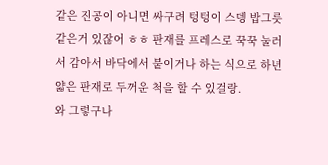같은 진공이 아니면 싸구려 텅텅이 스뎅 밥그릇 같은거 있잖어 ㅎㅎ 판재를 프레스로 꾹꾹 눌러서 감아서 바닥에서 붙이거나 하는 식으로 하년 얇은 판재로 두꺼운 척을 할 수 있걸랑.
와 그렇구나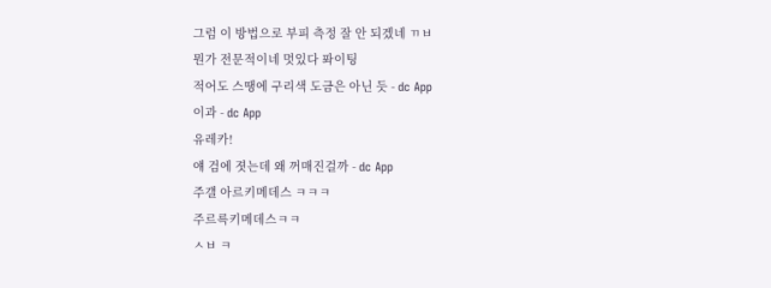그럼 이 방법으로 부피 측정 잘 안 되겠네 ㄲㅂ
뭔가 전문적이네 멋있다 퐈이팅
적어도 스땡에 구리색 도금은 아닌 듯 - dc App
이과 - dc App
유레카!
얘 검에 졋는데 왜 꺼매진걸까 - dc App
주갤 아르키메데스 ㅋㅋㅋ
주르륵키메데스ㅋㅋ
ㅅㅂ ㅋ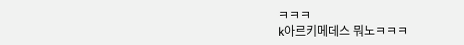ㅋㅋㅋ
k아르키메데스 뭐노ㅋㅋㅋ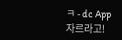ㅋ - dc App
자르라고!